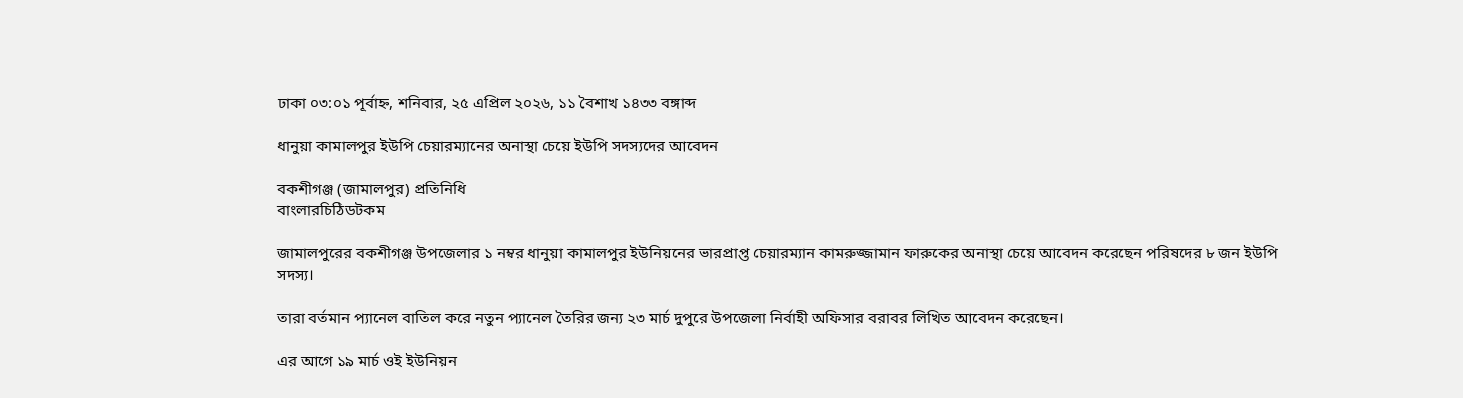ঢাকা ০৩:০১ পূর্বাহ্ন, শনিবার, ২৫ এপ্রিল ২০২৬, ১১ বৈশাখ ১৪৩৩ বঙ্গাব্দ

ধানুয়া কামালপুর ইউপি চেয়ারম্যানের অনাস্থা চেয়ে ইউপি সদস্যদের আবেদন

বকশীগঞ্জ (জামালপুর) প্রতিনিধি
বাংলারচিঠিডটকম

জামালপুরের বকশীগঞ্জ উপজেলার ১ নম্বর ধানুয়া কামালপুর ইউনিয়নের ভারপ্রাপ্ত চেয়ারম্যান কামরুজ্জামান ফারুকের অনাস্থা চেয়ে আবেদন করেছেন পরিষদের ৮ জন ইউপি সদস্য।

তারা বর্তমান প্যানেল বাতিল করে নতুন প্যানেল তৈরির জন্য ২৩ মার্চ দুপুরে উপজেলা নির্বাহী অফিসার বরাবর লিখিত আবেদন করেছেন।

এর আগে ১৯ মার্চ ওই ইউনিয়ন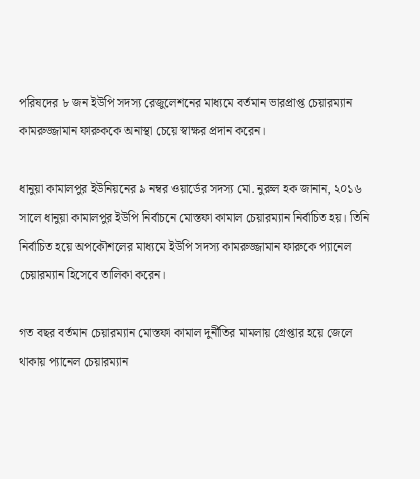পরিষদের ৮ জন ইউপি সদস্য রেজুলেশনের মাধ্যমে বর্তমান ভারপ্রাপ্ত চেয়ারম্যান কামরুজ্জামান ফারুককে অনাস্থা চেয়ে স্বাক্ষর প্রদান করেন।

ধানুয়া কামালপুর ইউনিয়নের ৯ নম্বর ওয়ার্ডের সদস্য মো. নুরুল হক জানান, ২০১৬ সালে ধানুয়া কামালপুর ইউপি নির্বাচনে মোস্তফা কামাল চেয়ারম্যান নির্বাচিত হয়। তিনি নির্বাচিত হয়ে অপকৌশলের মাধ্যমে ইউপি সদস্য কামরুজ্জামান ফারুকে প্যানেল চেয়ারম্যান হিসেবে তালিকা করেন।

গত বছর বর্তমান চেয়ারম্যান মোস্তফা কামাল দুর্নীতির মামলায় গ্রেপ্তার হয়ে জেলে থাকায় প্যানেল চেয়ারম্যান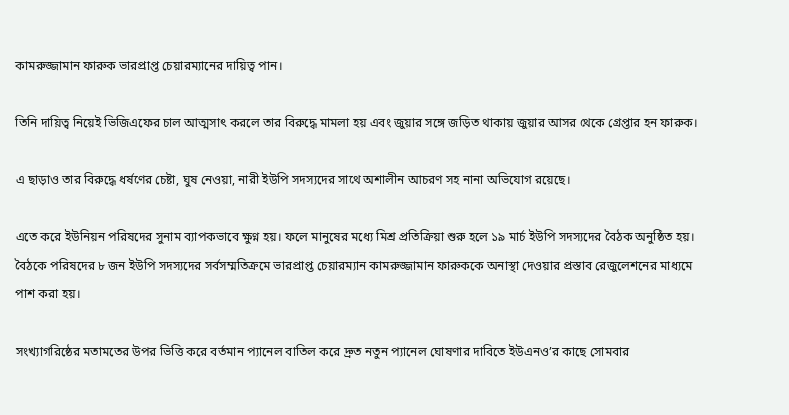কামরুজ্জামান ফারুক ভারপ্রাপ্ত চেয়ারম্যানের দায়িত্ব পান।

তিনি দায়িত্ব নিয়েই ভিজিএফের চাল আত্মসাৎ করলে তার বিরুদ্ধে মামলা হয় এবং জুয়ার সঙ্গে জড়িত থাকায় জুয়ার আসর থেকে গ্রেপ্তার হন ফারুক।

এ ছাড়াও তার বিরুদ্ধে ধর্ষণের চেষ্টা, ঘুষ নেওয়া, নারী ইউপি সদস্যদের সাথে অশালীন আচরণ সহ নানা অভিযোগ রয়েছে।

এতে করে ইউনিয়ন পরিষদের সুনাম ব্যাপকভাবে ক্ষুণ্ন হয়। ফলে মানুষের মধ্যে মিশ্র প্রতিক্রিয়া শুরু হলে ১৯ মার্চ ইউপি সদস্যদের বৈঠক অনুষ্ঠিত হয়। বৈঠকে পরিষদের ৮ জন ইউপি সদস্যদের সর্বসম্মতিক্রমে ভারপ্রাপ্ত চেয়ারম্যান কামরুজ্জামান ফারুককে অনাস্থা দেওয়ার প্রস্তাব রেজুলেশনের মাধ্যমে পাশ করা হয়।

সংখ্যাগরিষ্ঠের মতামতের উপর ভিত্তি করে বর্তমান প্যানেল বাতিল করে দ্রুত নতুন প্যানেল ঘোষণার দাবিতে ইউএনও’র কাছে সোমবার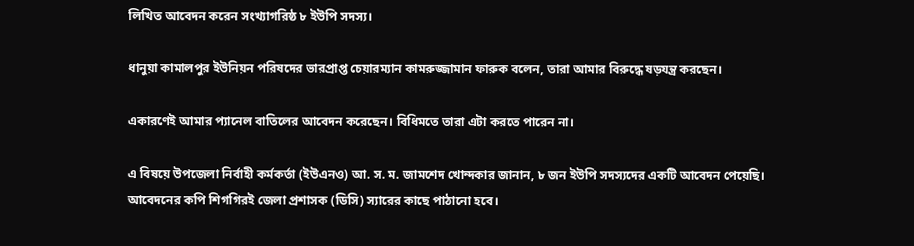লিখিত আবেদন করেন সংখ্যাগরিষ্ঠ ৮ ইউপি সদস্য।

ধানুয়া কামালপুর ইউনিয়ন পরিষদের ভারপ্রাপ্ত চেয়ারম্যান কামরুজ্জামান ফারুক বলেন, তারা আমার বিরুদ্ধে ষড়যন্ত্র করছেন।

একারণেই আমার প্যানেল বাতিলের আবেদন করেছেন। বিধিমতে তারা এটা করতে পারেন না।

এ বিষয়ে উপজেলা নির্বাহী কর্মকর্তা (ইউএনও) আ. স. ম. জামশেদ খোন্দকার জানান, ৮ জন ইউপি সদস্যদের একটি আবেদন পেয়েছি। আবেদনের কপি শিগগিরই জেলা প্রশাসক (ডিসি) স্যারের কাছে পাঠানো হবে।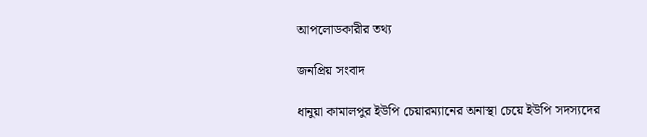আপলোডকারীর তথ্য

জনপ্রিয় সংবাদ

ধানুয়া কামালপুর ইউপি চেয়ারম্যানের অনাস্থা চেয়ে ইউপি সদস্যদের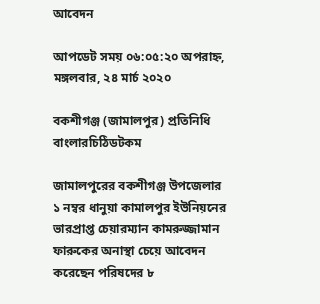আবেদন

আপডেট সময় ০৬:০৫:২০ অপরাহ্ন, মঙ্গলবার, ২৪ মার্চ ২০২০

বকশীগঞ্জ (জামালপুর) প্রতিনিধি
বাংলারচিঠিডটকম

জামালপুরের বকশীগঞ্জ উপজেলার ১ নম্বর ধানুয়া কামালপুর ইউনিয়নের ভারপ্রাপ্ত চেয়ারম্যান কামরুজ্জামান ফারুকের অনাস্থা চেয়ে আবেদন করেছেন পরিষদের ৮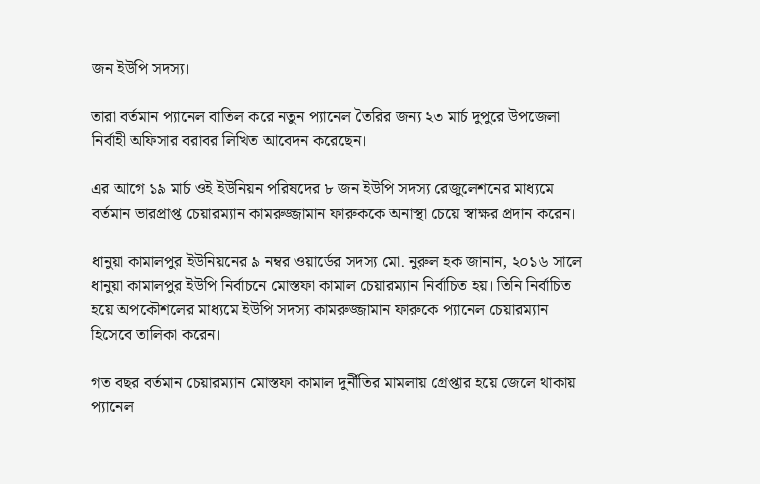জন ইউপি সদস্য।

তারা বর্তমান প্যানেল বাতিল করে নতুন প্যানেল তৈরির জন্য ২৩ মার্চ দুপুরে উপজেলা নির্বাহী অফিসার বরাবর লিখিত আবেদন করেছেন।

এর আগে ১৯ মার্চ ওই ইউনিয়ন পরিষদের ৮ জন ইউপি সদস্য রেজুলেশনের মাধ্যমে বর্তমান ভারপ্রাপ্ত চেয়ারম্যান কামরুজ্জামান ফারুককে অনাস্থা চেয়ে স্বাক্ষর প্রদান করেন।

ধানুয়া কামালপুর ইউনিয়নের ৯ নম্বর ওয়ার্ডের সদস্য মো. নুরুল হক জানান, ২০১৬ সালে ধানুয়া কামালপুর ইউপি নির্বাচনে মোস্তফা কামাল চেয়ারম্যান নির্বাচিত হয়। তিনি নির্বাচিত হয়ে অপকৌশলের মাধ্যমে ইউপি সদস্য কামরুজ্জামান ফারুকে প্যানেল চেয়ারম্যান হিসেবে তালিকা করেন।

গত বছর বর্তমান চেয়ারম্যান মোস্তফা কামাল দুর্নীতির মামলায় গ্রেপ্তার হয়ে জেলে থাকায় প্যানেল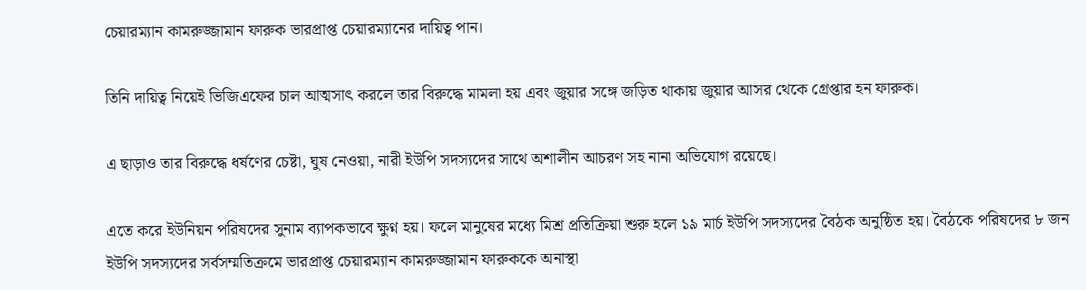চেয়ারম্যান কামরুজ্জামান ফারুক ভারপ্রাপ্ত চেয়ারম্যানের দায়িত্ব পান।

তিনি দায়িত্ব নিয়েই ভিজিএফের চাল আত্মসাৎ করলে তার বিরুদ্ধে মামলা হয় এবং জুয়ার সঙ্গে জড়িত থাকায় জুয়ার আসর থেকে গ্রেপ্তার হন ফারুক।

এ ছাড়াও তার বিরুদ্ধে ধর্ষণের চেষ্টা, ঘুষ নেওয়া, নারী ইউপি সদস্যদের সাথে অশালীন আচরণ সহ নানা অভিযোগ রয়েছে।

এতে করে ইউনিয়ন পরিষদের সুনাম ব্যাপকভাবে ক্ষুণ্ন হয়। ফলে মানুষের মধ্যে মিশ্র প্রতিক্রিয়া শুরু হলে ১৯ মার্চ ইউপি সদস্যদের বৈঠক অনুষ্ঠিত হয়। বৈঠকে পরিষদের ৮ জন ইউপি সদস্যদের সর্বসম্মতিক্রমে ভারপ্রাপ্ত চেয়ারম্যান কামরুজ্জামান ফারুককে অনাস্থা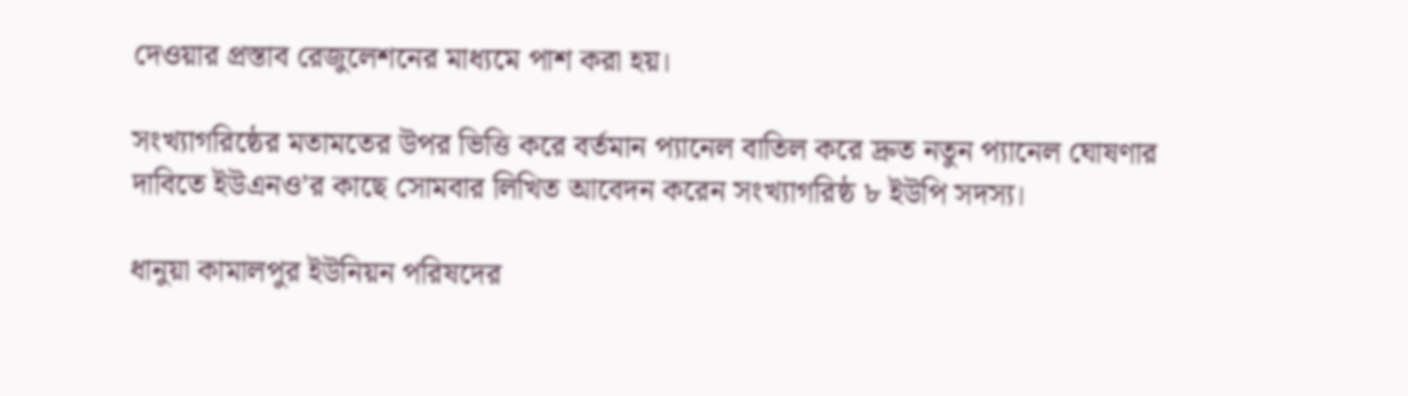দেওয়ার প্রস্তাব রেজুলেশনের মাধ্যমে পাশ করা হয়।

সংখ্যাগরিষ্ঠের মতামতের উপর ভিত্তি করে বর্তমান প্যানেল বাতিল করে দ্রুত নতুন প্যানেল ঘোষণার দাবিতে ইউএনও’র কাছে সোমবার লিখিত আবেদন করেন সংখ্যাগরিষ্ঠ ৮ ইউপি সদস্য।

ধানুয়া কামালপুর ইউনিয়ন পরিষদের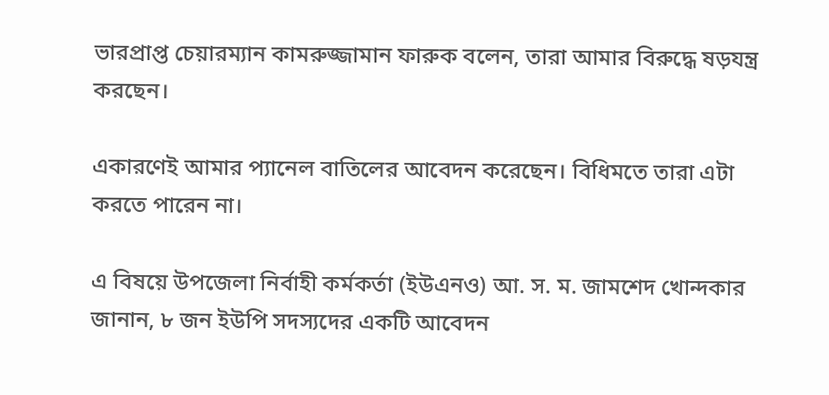ভারপ্রাপ্ত চেয়ারম্যান কামরুজ্জামান ফারুক বলেন, তারা আমার বিরুদ্ধে ষড়যন্ত্র করছেন।

একারণেই আমার প্যানেল বাতিলের আবেদন করেছেন। বিধিমতে তারা এটা করতে পারেন না।

এ বিষয়ে উপজেলা নির্বাহী কর্মকর্তা (ইউএনও) আ. স. ম. জামশেদ খোন্দকার জানান, ৮ জন ইউপি সদস্যদের একটি আবেদন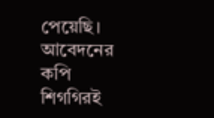পেয়েছি। আবেদনের কপি শিগগিরই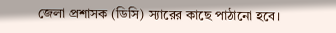জেলা প্রশাসক (ডিসি) স্যারের কাছে পাঠানো হবে।